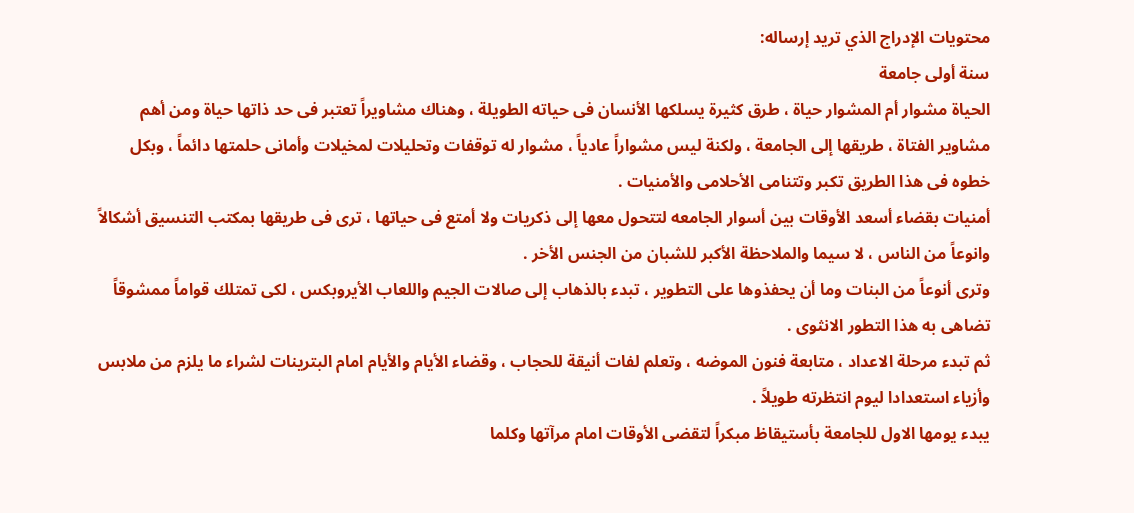محتويات الإدراج الذي تريد إرساله:
سنة أولى جامعة
الحياة مشوار أم المشوار حياة ، طرق كثيرة يسلكها الأنسان فى حياته الطويلة ، وهناك مشاويراً تعتبر فى حد ذاتها حياة ومن أهم مشاوير الفتاة ، طريقها إلى الجامعة ، ولكنة ليس مشواراً عادياً ، مشوار له توقفات وتحليلات لمخيلات وأمانى حلمتها دائماً ، وبكل خطوه فى هذا الطريق تكبر وتتنامى الأحلامى والأمنيات .
أمنيات بقضاء أسعد الأوقات بين أسوار الجامعه لتتحول معها إلى ذكريات ولا أمتع فى حياتها ، ترى فى طريقها بمكتب التنسيق أشكالاً وانوعاً من الناس ، لا سيما والملاحظة الأكبر للشبان من الجنس الأخر .
وترى أنوعاً من البنات وما أن يحفذوها على التطوير ، تبدء بالذهاب إلى صالات الجيم واللعاب الأيروبكس ، لكى تمتلك قواماً ممشوقاً تضاهى به هذا التطور الانثوى .
ثم تبدء مرحلة الاعداد ، متابعة فنون الموضه ، وتعلم لفات أنيقة للحجاب ، وقضاء الأيام والأيام امام البترينات لشراء ما يلزم من ملابس وأزياء استعدادا ليوم انتظرته طويلاً .
يبدء يومها الاول للجامعة بأستيقاظ مبكراً لتقضى الأوقات امام مرآتها وكلما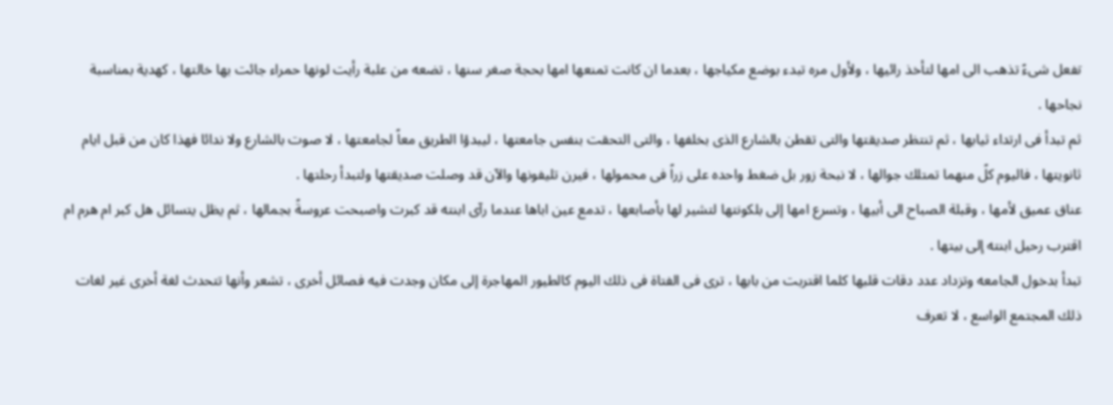تفعل شىءً تذهب الى امها لتأخذ رائيها ، ولأول مره تبدء بوضع مكياجها ، بعدما ان كانت تمنعها امها بحجة صغر سنها ، تضعه من علبة رأيت لونها حمراء جائت بها خالتها ، كهدية بمناسبة نجاحها .
ثم تبدأ فى ارتداء ثيابها ، ثم تنتظر صديقتها والتى تقطن بالشارع الذى بخلفها ، والتى التحقت بنفس جامعتها ، ليبدؤا الطريق معاً لجامعتها ، لا صوت بالشارع ولا ندائا فهذا كان من قبل ايام ثانويتها ، فاليوم كلً منهما تمتلك جوالها ، لا نبحة زور بل ضغط واحده على زراً فى محمولها ، فيرن تليفونها والآن قد وصلت صديقتها ولتبدأ رحلتها .
عناق عميق لأمها ، وقبلة الصباح الى أبيها ، وتسرع امها إلى بلكونتها لتشير لها بأصابعها ، تدمع عين اباها عندما رآى ابنته قد كبرت واصبحت عروسةً بجمالها ، ثم يظل يتسائل هل كبر ام هرم ام اقترب رحيل ابنته إلى بيتها .
تبدأ بدخول الجامعه وتزداد عدد دقات قلبها كلما اقتربت من بابها ، ترى فى الفتاة فى ذلك اليوم كالطيور المهاجرة إلى مكان وجدت فيه فصائل أخرى ، تشعر وأنها تتحدث لغة أخرى غير لغات ذلك المجتمع الواسع ، لا تعرف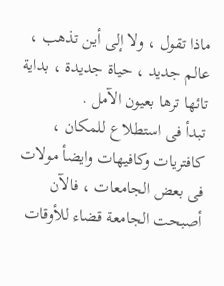ماذا تقول ، ولا إلى أين تذهب ، عالم جديد ، حياة جديدة ، بداية تائها ترها بعيون الآمل .
تبدأ فى استطلاع للمكان ، كافتريات وكافيهات وايضأ مولات فى بعض الجامعات ، فالآن أصبحت الجامعة قضاء للأوقات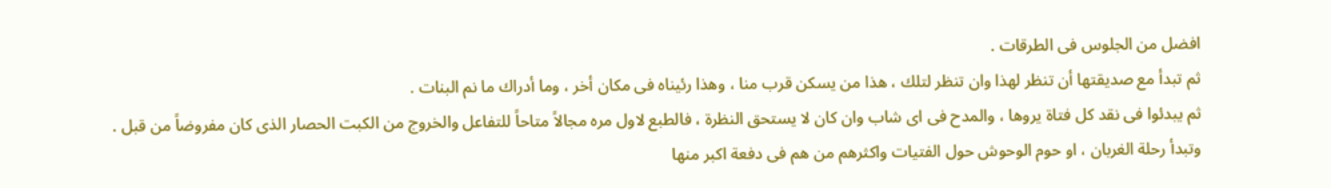افضل من الجلوس فى الطرقات .
ثم تبدأ مع صديقتها أن تنظر لهذا وان تنظر لتلك ، هذا من يسكن قرب منا ، وهذا رئيناه فى مكان أخر ، وما أدراك ما نم البنات .
ثم يبدئوا فى نقد كل فتاة يروها ، والمدح فى اى شاب وان كان لا يستحق النظرة ، فالطبع لاول مره مجالاً متاحاً للتفاعل والخروج من الكبت الحصار الذى كان مفروضاً من قبل .
وتبدأ رحلة الغربان ، او حوم الوحوش حول الفتيات واكثرهم من هم فى دفعة اكبر منها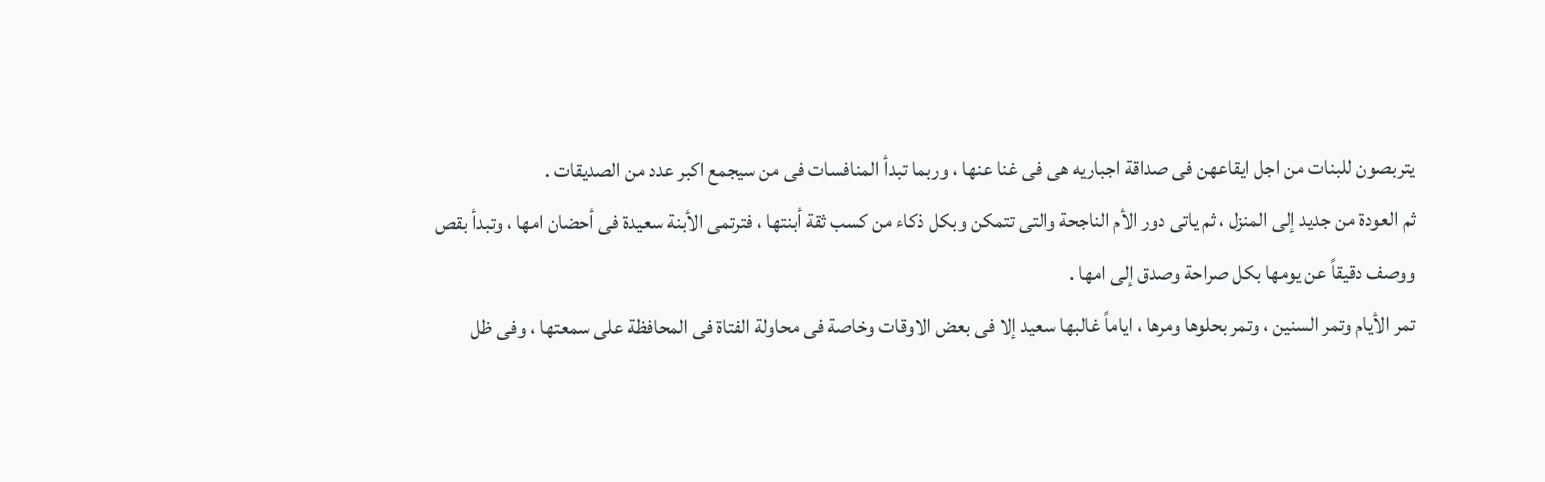يتربصون للبنات من اجل ايقاعهن فى صداقة اجباريه هى فى غنا عنها ، وربما تبدأ المنافسات فى من سيجمع اكبر عدد من الصديقات .
ثم العودة من جديد إلى المنزل ، ثم ياتى دور الأم الناجحة والتى تتمكن وبكل ذكاء من كسب ثقة أبنتها ، فترتمى الأبنة سعيدة فى أحضان امها ، وتبدأ بقص ووصف دقيقاً عن يومها بكل صراحة وصدق إلى امها .
تمر الأيام وتمر السنين ، وتمر بحلوها ومرها ، اياماً غالبها سعيد إلا فى بعض الاوقات وخاصة فى محاولة الفتاة فى المحافظة على سمعتها ، وفى ظل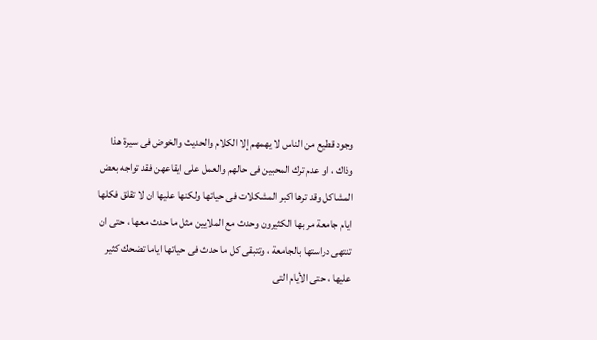وجود قطيع من الناس لا يهمهم إلا الكلام والحديث والخوض فى سيرة هذا وذاك ، او عدم ترك المحبين فى حالهم والعمل على ايقاعهن فقد تواجه بعض المشاكل وقد ترها اكبر المشكلات فى حياتها ولكنها عليها ان لا تقلق فكلها ايام جامعة مر بها الكثيرون وحدث مع الملايين مثل ما حدث معها ، حتى ان تنتهى دراستها بالجامعة ، وتتبقى كل ما حدث فى حياتها اياما تضحك كثير عليها ، حتى الأيام التى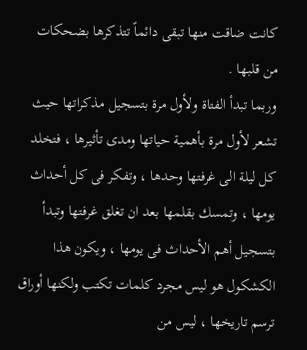كانت ضاقت منها تبقى دائماً تتذكرها بضحكات من قلبها .
وربما تبدأ الفتاة ولأول مرة بتسجيل مذكراتها حيث تشعر لأول مرة بأهمية حياتها ومدى تأثيرها ، فتخلد كل ليلة الى غرفتها وحدها ، وتفكر فى كل أحداث يومها ، وتمسك بقلمها بعد ان تغلق غرفتها وتبدأ بتسجيل أهم الأحداث فى يومها ، ويكون هذا الكشكول هو ليس مجرد كلمات تكتب ولكنها أوراق ترسم تاريخها ، ليس من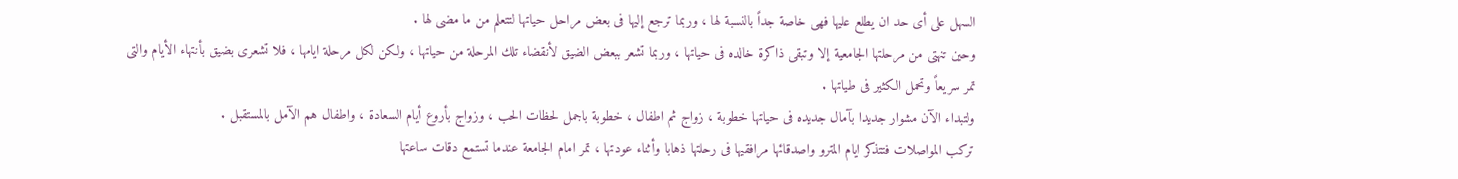السهل على أى حد ان يطلع عليها فهى خاصة جداً بالنسبة لها ، وربما ترجع إليها فى بعض مراحل حياتها لتتعلم من ما مضى لها .
وحين تنهتى من مرحلتها الجامعية إلا وتبقى ذاكرة خالده فى حياتها ، وربما تشعر ببعض الضيق لأنقضاء تلك المرحلة من حياتها ، ولكن لكل مرحلة ايامها ، فلا تشعرى بضيق بأنتهاء الأيام والتى تمر سريعاً وتحمل الكثير فى طياتها .
ولتبداء الآن مشوار جديدا بآمال جديده فى حياتها خطوبة ، زواج ثم اطفال ، خطوبة باجمل لحظات الحب ، وزواج بأروع أيام السعادة ، واطفال هم الآمل بالمستقبل .
تركب المواصلات فتتذكر ايام المترو واصدقائها مرافقيها فى رحلتها ذهابا وأثناء عودتها ، تمر امام الجامعة عندما تستمع دقات ساعتها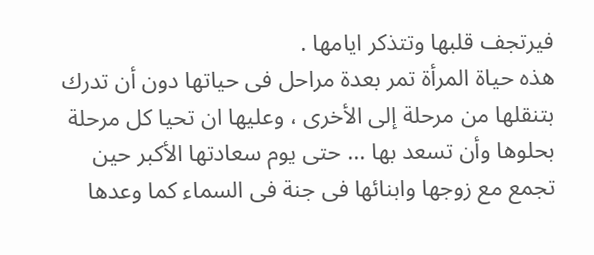فيرتجف قلبها وتتذكر ايامها .
هذه حياة المرأة تمر بعدة مراحل فى حياتها دون أن تدرك بتنقلها من مرحلة إلى الأخرى ، وعليها ان تحيا كل مرحلة بحلوها وأن تسعد بها ... حتى يوم سعادتها الأكبر حين تجمع مع زوجها وابنائها فى جنة فى السماء كما وعدها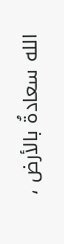الله سعادةُ بالأرض ،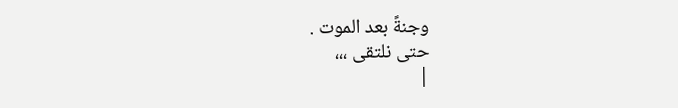وجنةً بعد الموت .
حتى نلتقى ،،،
|